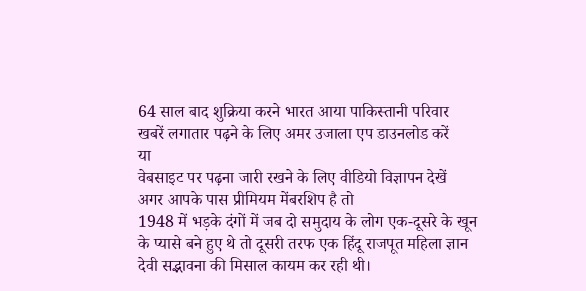64 साल बाद शुक्रिया करने भारत आया पाकिस्तानी परिवार
खबरें लगातार पढ़ने के लिए अमर उजाला एप डाउनलोड करें
या
वेबसाइट पर पढ़ना जारी रखने के लिए वीडियो विज्ञापन देखें
अगर आपके पास प्रीमियम मेंबरशिप है तो
1948 में भड़के दंगों में जब दो समुदाय के लोग एक-दूसरे के खून के प्यासे बने हुए थे तो दूसरी तरफ एक हिंदू राजपूत महिला ज्ञान देवी सद्भावना की मिसाल कायम कर रही थी।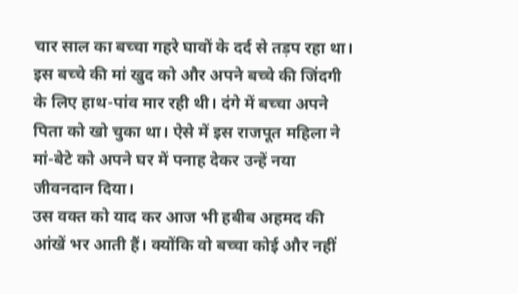चार साल का बच्चा गहरे घावों के दर्द से तड़प रहा था।
इस बच्चे की मां खुद को और अपने बच्चे की जिंदगी के लिए हाथ-पांव मार रही थी। दंगे में बच्चा अपने पिता को खो चुका था। ऐसे में इस राजपूत महिला ने मां-बेटे को अपने घर में पनाह देकर उन्हें नया जीवनदान दिया।
उस वक्त को याद कर आज भी हबीब अहमद की आंखें भर आती हैं। क्योंकि वो बच्चा कोई और नहीं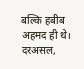बल्कि हबीब अहमद ही थे। दरअसल,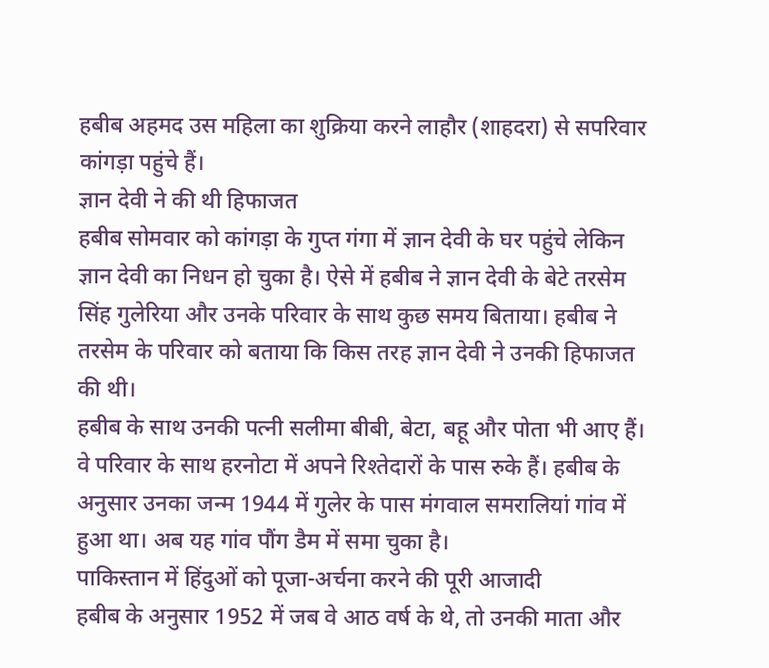हबीब अहमद उस महिला का शुक्रिया करने लाहौर (शाहदरा) से सपरिवार कांगड़ा पहुंचे हैं।
ज्ञान देवी ने की थी हिफाजत
हबीब सोमवार को कांगड़ा के गुप्त गंगा में ज्ञान देवी के घर पहुंचे लेकिन ज्ञान देवी का निधन हो चुका है। ऐसे में हबीब ने ज्ञान देवी के बेटे तरसेम सिंह गुलेरिया और उनके परिवार के साथ कुछ समय बिताया। हबीब ने तरसेम के परिवार को बताया कि किस तरह ज्ञान देवी ने उनकी हिफाजत की थी।
हबीब के साथ उनकी पत्नी सलीमा बीबी, बेटा, बहू और पोता भी आए हैं। वे परिवार के साथ हरनोटा में अपने रिश्तेदारों के पास रुके हैं। हबीब के अनुसार उनका जन्म 1944 में गुलेर के पास मंगवाल समरालियां गांव में हुआ था। अब यह गांव पौंग डैम में समा चुका है।
पाकिस्तान में हिंदुओं को पूजा-अर्चना करने की पूरी आजादी
हबीब के अनुसार 1952 में जब वे आठ वर्ष के थे, तो उनकी माता और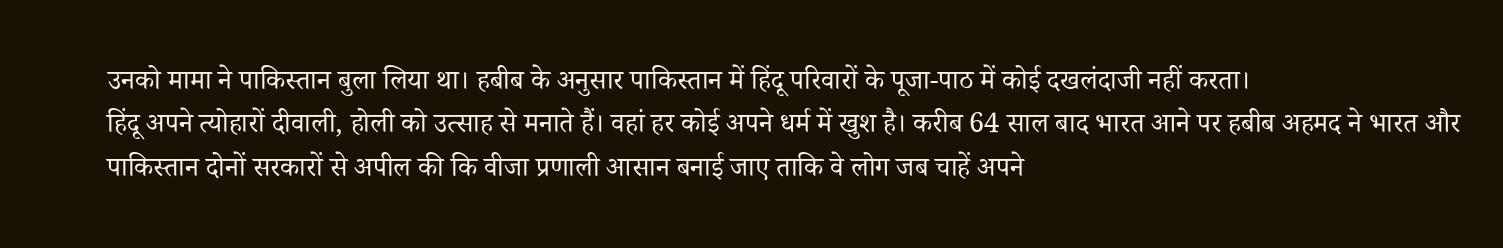उनको मामा ने पाकिस्तान बुला लिया था। हबीब के अनुसार पाकिस्तान में हिंदू परिवारों के पूजा-पाठ में कोई दखलंदाजी नहीं करता।
हिंदू अपने त्योहारों दीवाली, होली को उत्साह से मनाते हैं। वहां हर कोई अपने धर्म में खुश है। करीब 64 साल बाद भारत आने पर हबीब अहमद ने भारत और पाकिस्तान दोनों सरकारों से अपील की कि वीजा प्रणाली आसान बनाई जाए ताकि वे लोग जब चाहें अपने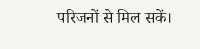परिजनों से मिल सकें।